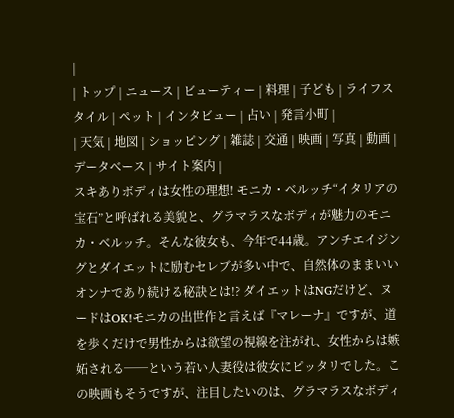|
| トップ | ニュース | ビューティー | 料理 | 子ども | ライフスタイル | ペット | インタビュー | 占い | 発言小町 |
| 天気 | 地図 | ショッピング | 雑誌 | 交通 | 映画 | 写真 | 動画 | データベース | サイト案内 |
スキありボディは女性の理想! モニカ・ベルッチ“イタリアの宝石”と呼ばれる美貌と、グラマラスなボディが魅力のモニカ・ベルッチ。そんな彼女も、今年で44歳。アンチエイジングとダイエットに励むセレブが多い中で、自然体のままいいオンナであり続ける秘訣とは!? ダイエットはNGだけど、ヌードはOK!モニカの出世作と言えば『マレーナ』ですが、道を歩くだけで男性からは欲望の視線を注がれ、女性からは嫉妬される──という若い人妻役は彼女にピッタリでした。この映画もそうですが、注目したいのは、グラマラスなボディ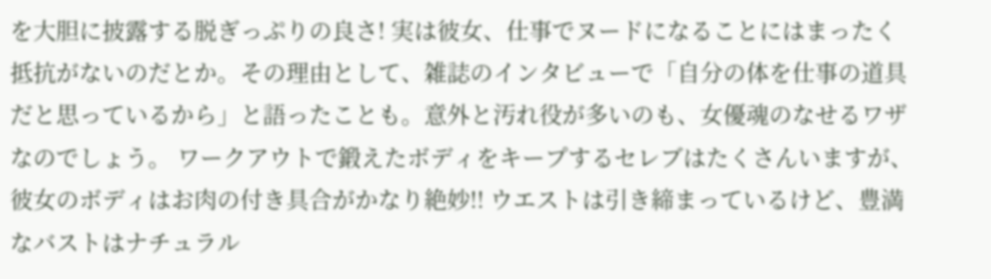を大胆に披露する脱ぎっぷりの良さ! 実は彼女、仕事でヌードになることにはまったく抵抗がないのだとか。その理由として、雑誌のインタビューで「自分の体を仕事の道具だと思っているから」と語ったことも。意外と汚れ役が多いのも、女優魂のなせるワザなのでしょう。 ワークアウトで鍛えたボディをキープするセレブはたくさんいますが、彼女のボディはお肉の付き具合がかなり絶妙!! ウエストは引き締まっているけど、豊満なバストはナチュラル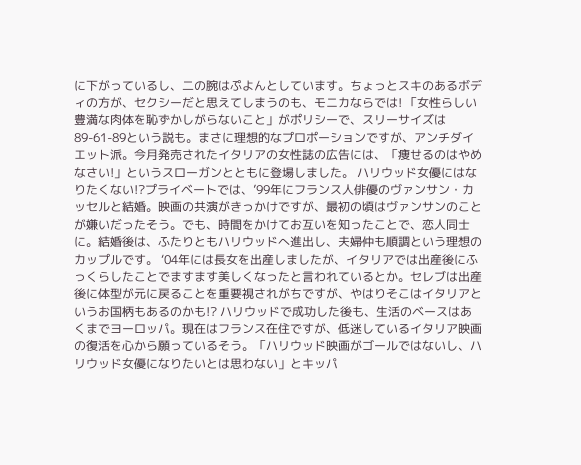に下がっているし、二の腕はぷよんとしています。ちょっとスキのあるボディの方が、セクシーだと思えてしまうのも、モニカならでは! 「女性らしい豊満な肉体を恥ずかしがらないこと」がポリシーで、スリーサイズは89-61-89という説も。まさに理想的なプロポーションですが、アンチダイエット派。今月発売されたイタリアの女性誌の広告には、「痩せるのはやめなさい!」というスローガンとともに登場しました。 ハリウッド女優にはなりたくない!?プライベートでは、’99年にフランス人俳優のヴァンサン・カッセルと結婚。映画の共演がきっかけですが、最初の頃はヴァンサンのことが嫌いだったそう。でも、時間をかけてお互いを知ったことで、恋人同士に。結婚後は、ふたりともハリウッドへ進出し、夫婦仲も順調という理想のカップルです。 ‘04年には長女を出産しましたが、イタリアでは出産後にふっくらしたことでますます美しくなったと言われているとか。セレブは出産後に体型が元に戻ることを重要視されがちですが、やはりそこはイタリアというお国柄もあるのかも!? ハリウッドで成功した後も、生活のベースはあくまでヨーロッパ。現在はフランス在住ですが、低迷しているイタリア映画の復活を心から願っているそう。「ハリウッド映画がゴールではないし、ハリウッド女優になりたいとは思わない」とキッパ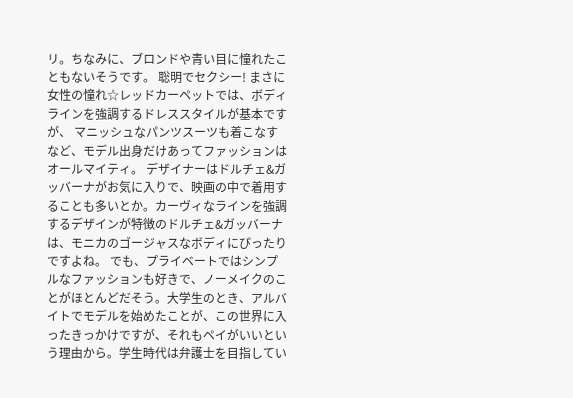リ。ちなみに、ブロンドや青い目に憧れたこともないそうです。 聡明でセクシー! まさに女性の憧れ☆レッドカーペットでは、ボディラインを強調するドレススタイルが基本ですが、 マニッシュなパンツスーツも着こなすなど、モデル出身だけあってファッションはオールマイティ。 デザイナーはドルチェ&ガッバーナがお気に入りで、映画の中で着用することも多いとか。カーヴィなラインを強調するデザインが特徴のドルチェ&ガッバーナは、モニカのゴージャスなボディにぴったりですよね。 でも、プライベートではシンプルなファッションも好きで、ノーメイクのことがほとんどだそう。大学生のとき、アルバイトでモデルを始めたことが、この世界に入ったきっかけですが、それもペイがいいという理由から。学生時代は弁護士を目指してい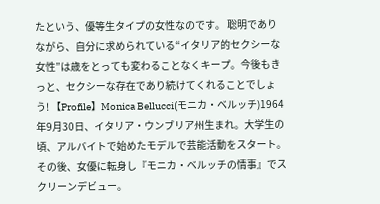たという、優等生タイプの女性なのです。 聡明でありながら、自分に求められている“イタリア的セクシーな女性”は歳をとっても変わることなくキープ。今後もきっと、セクシーな存在であり続けてくれることでしょう! 【Profile】Monica Bellucci(モニカ・ベルッチ)1964年9月30日、イタリア・ウンブリア州生まれ。大学生の頃、アルバイトで始めたモデルで芸能活動をスタート。その後、女優に転身し『モニカ・ベルッチの情事』でスクリーンデビュー。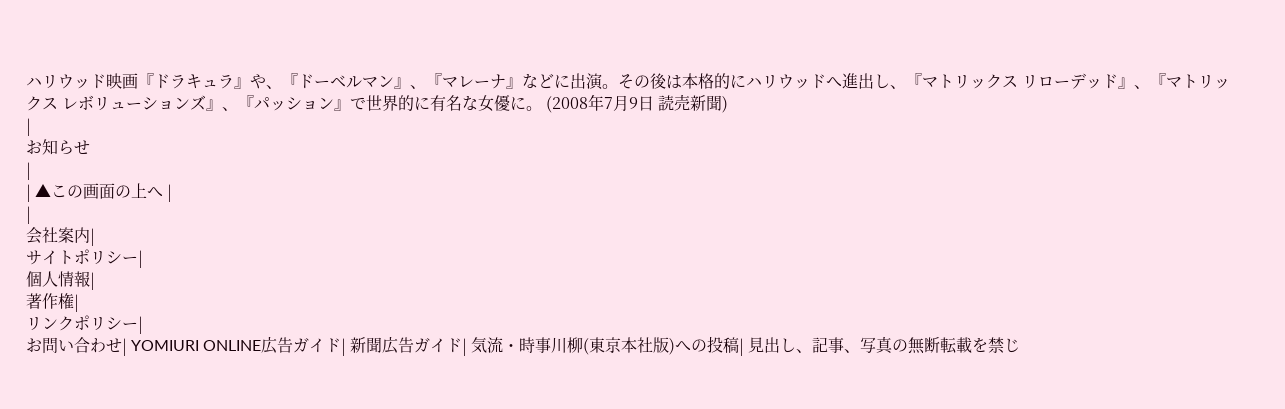ハリウッド映画『ドラキュラ』や、『ドーベルマン』、『マレーナ』などに出演。その後は本格的にハリウッドへ進出し、『マトリックス リローデッド』、『マトリックス レボリューションズ』、『パッション』で世界的に有名な女優に。 (2008年7月9日 読売新聞)
|
お知らせ
|
| ▲この画面の上へ |
|
会社案内|
サイトポリシー|
個人情報|
著作権|
リンクポリシー|
お問い合わせ| YOMIURI ONLINE広告ガイド| 新聞広告ガイド| 気流・時事川柳(東京本社版)への投稿| 見出し、記事、写真の無断転載を禁じ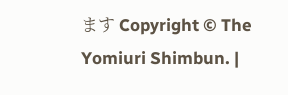ます Copyright © The Yomiuri Shimbun. |